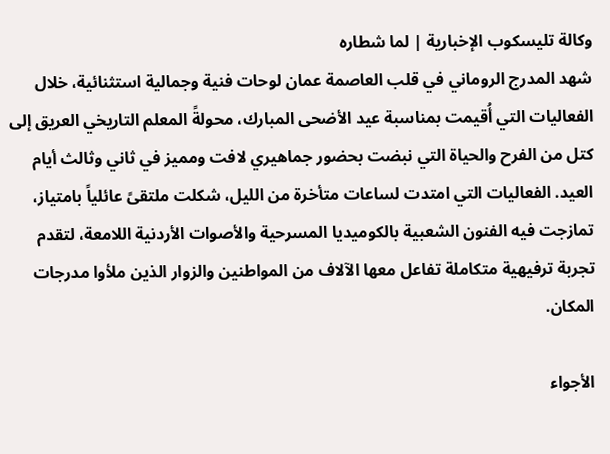وكالة تليسكوب الإخبارية | لما شطاره
شهد المدرج الروماني في قلب العاصمة عمان لوحات فنية وجمالية استثنائية، خلال الفعاليات التي أُقيمت بمناسبة عيد الأضحى المبارك، محولةً المعلم التاريخي العريق إلى كتل من الفرح والحياة التي نبضت بحضور جماهيري لافت ومميز في ثاني وثالث أيام العيد. الفعاليات التي امتدت لساعات متأخرة من الليل، شكلت ملتقىً عائلياً بامتياز، تمازجت فيه الفنون الشعبية بالكوميديا المسرحية والأصوات الأردنية اللامعة، لتقدم تجربة ترفيهية متكاملة تفاعل معها الآلاف من المواطنين والزوار الذين ملأوا مدرجات المكان.

الأجواء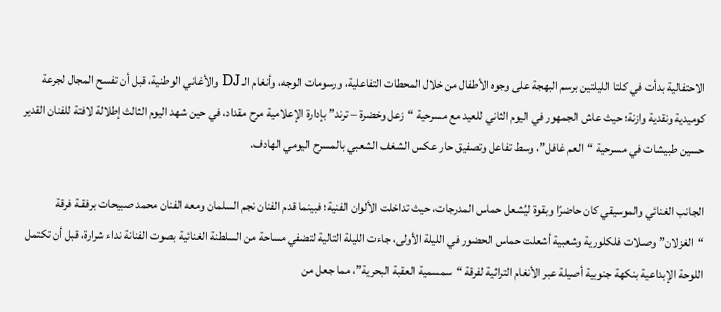الاحتفالية بدأت في كلتا الليلتين برسم البهجة على وجوه الأطفال من خلال المحطات التفاعلية، ورسومات الوجه، وأنغام الـ DJ والأغاني الوطنية، قبل أن تفسح المجال لجرعة كوميدية ونقدية وازنة؛ حيث عاش الجمهور في اليوم الثاني للعيد مع مسرحية “زعل وخضرة – ترند” بإدارة الإعلامية مرح مقداد، في حين شهد اليوم الثالث إطلالة لافتة للفنان القدير حسين طبيشات في مسرحية “العم غافل”، وسط تفاعل وتصفيق حار عكس الشغف الشعبي بالمسرح اليومي الهادف.

الجانب الغنائي والموسيقي كان حاضرًا وبقوة ليُشعل حماس المدرجات، حيث تداخلت الألوان الفنية؛ فبينما قدم الفنان نجم السلمان ومعه الفنان محمد صبيحات برفقـة فرقة “الغزلان” وصـلات فلكلورية وشعبية أشعلت حماس الحضور في الليلة الأولى، جاءت الليلة التالية لتضفي مساحة من السلطنة الغنائية بصوت الفنانة نداء شرارة، قبل أن تكتمل اللوحة الإبداعية بنكهة جنوبية أصيلة عبر الأنغام التراثية لفرقة “سمسمية العقبة البحرية”، مما جعل من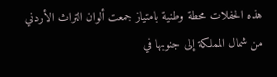هذه الحفلات محطة وطنية بامتياز جمعت ألوان التراث الأردني من شمال المملكة إلى جنوبها في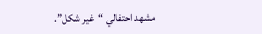مشهد احتفالي “غير شكل”.